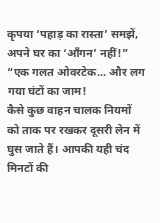कृपया ‘पहाड़ का रास्ता’ समझें, अपने घर का ‘आँगन’ नहीं!”
“एक गलत ओवरटेक... और लग गया घंटों का जाम!
कैसे कुछ वाहन चालक नियमों को ताक पर रखकर दूसरी लेन में घुस जाते हैं। आपकी यही चंद मिनटों की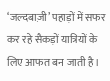‘जल्दबाज़ी’ पहाड़ों में सफर कर रहे सैकड़ों यात्रियों के लिए आफत बन जाती है।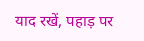याद रखें, पहाड़ पर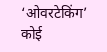‘ओवरटेकिंग’ कोई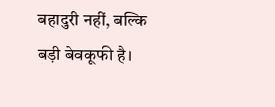बहादुरी नहीं, बल्कि बड़ी बेवकूफी है।